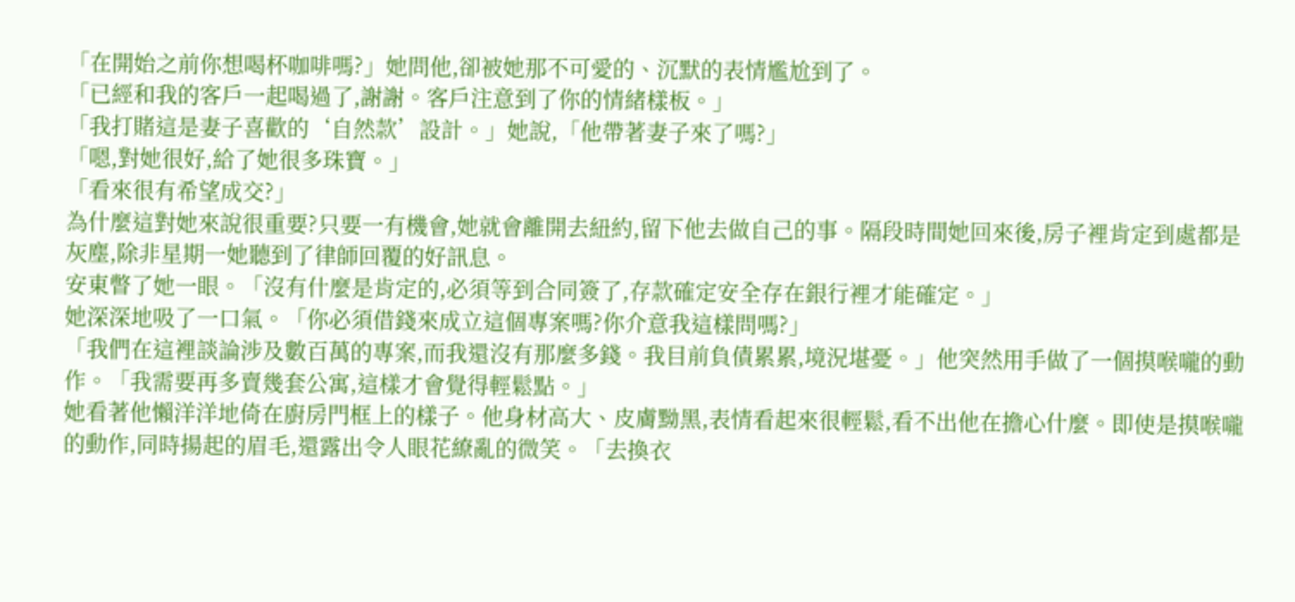「在開始之前你想喝杯咖啡嗎?」她問他,卻被她那不可愛的、沉默的表情尷尬到了。
「已經和我的客戶一起喝過了,謝謝。客戶注意到了你的情緒樣板。」
「我打賭這是妻子喜歡的‘自然款’設計。」她說,「他帶著妻子來了嗎?」
「嗯,對她很好,給了她很多珠寶。」
「看來很有希望成交?」
為什麼這對她來說很重要?只要一有機會,她就會離開去紐約,留下他去做自己的事。隔段時間她回來後,房子裡肯定到處都是灰塵,除非星期一她聽到了律師回覆的好訊息。
安東瞥了她一眼。「沒有什麼是肯定的,必須等到合同簽了,存款確定安全存在銀行裡才能確定。」
她深深地吸了一口氣。「你必須借錢來成立這個專案嗎?你介意我這樣問嗎?」
「我們在這裡談論涉及數百萬的專案,而我還沒有那麼多錢。我目前負債累累,境況堪憂。」他突然用手做了一個摸喉嚨的動作。「我需要再多賣幾套公寓,這樣才會覺得輕鬆點。」
她看著他懶洋洋地倚在廚房門框上的樣子。他身材高大、皮膚黝黑,表情看起來很輕鬆,看不出他在擔心什麼。即使是摸喉嚨的動作,同時揚起的眉毛,還露出令人眼花繚亂的微笑。「去換衣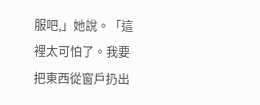服吧,」她說。「這裡太可怕了。我要把東西從窗戶扔出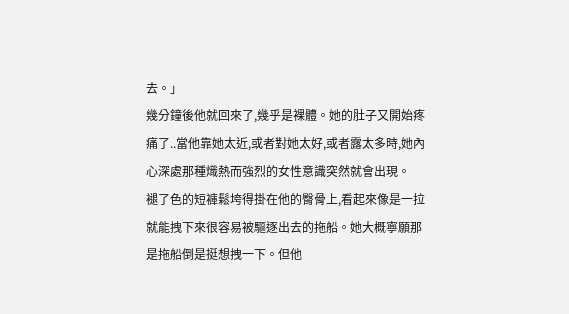去。」
幾分鐘後他就回來了,幾乎是裸體。她的肚子又開始疼痛了..當他靠她太近,或者對她太好,或者露太多時,她內心深處那種熾熱而強烈的女性意識突然就會出現。
褪了色的短褲鬆垮得掛在他的臀骨上,看起來像是一拉就能拽下來很容易被驅逐出去的拖船。她大概寧願那是拖船倒是挺想拽一下。但他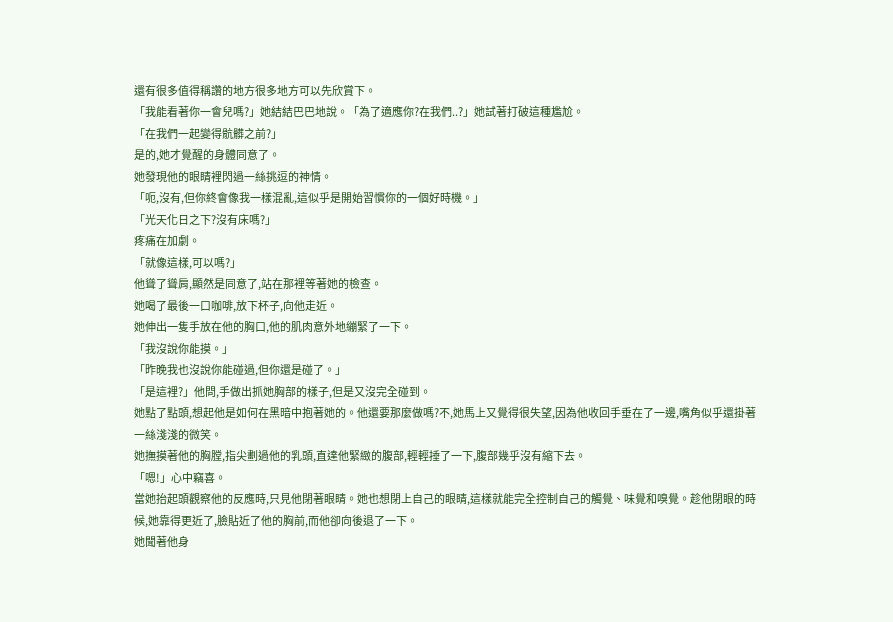還有很多值得稱讚的地方很多地方可以先欣賞下。
「我能看著你一會兒嗎?」她結結巴巴地說。「為了適應你?在我們..?」她試著打破這種尷尬。
「在我們一起變得骯髒之前?」
是的,她才覺醒的身體同意了。
她發現他的眼睛裡閃過一絲挑逗的神情。
「呃,沒有,但你終會像我一樣混亂,這似乎是開始習慣你的一個好時機。」
「光天化日之下?沒有床嗎?」
疼痛在加劇。
「就像這樣,可以嗎?」
他聳了聳肩,顯然是同意了,站在那裡等著她的檢查。
她喝了最後一口咖啡,放下杯子,向他走近。
她伸出一隻手放在他的胸口,他的肌肉意外地繃緊了一下。
「我沒說你能摸。」
「昨晚我也沒說你能碰過,但你還是碰了。」
「是這裡?」他問,手做出抓她胸部的樣子,但是又沒完全碰到。
她點了點頭,想起他是如何在黑暗中抱著她的。他還要那麼做嗎?不,她馬上又覺得很失望,因為他收回手垂在了一邊,嘴角似乎還掛著一絲淺淺的微笑。
她撫摸著他的胸膛,指尖劃過他的乳頭,直達他緊緻的腹部,輕輕捶了一下,腹部幾乎沒有縮下去。
「嗯!」心中竊喜。
當她抬起頭觀察他的反應時,只見他閉著眼睛。她也想閉上自己的眼睛,這樣就能完全控制自己的觸覺、味覺和嗅覺。趁他閉眼的時候,她靠得更近了,臉貼近了他的胸前,而他卻向後退了一下。
她聞著他身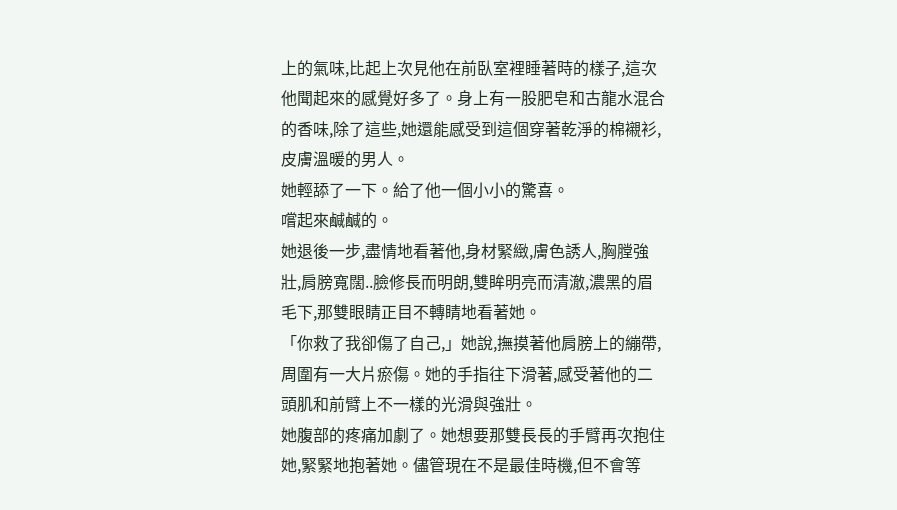上的氣味,比起上次見他在前臥室裡睡著時的樣子,這次他聞起來的感覺好多了。身上有一股肥皂和古龍水混合的香味,除了這些,她還能感受到這個穿著乾淨的棉襯衫,皮膚溫暖的男人。
她輕舔了一下。給了他一個小小的驚喜。
嚐起來鹹鹹的。
她退後一步,盡情地看著他,身材緊緻,膚色誘人,胸膛強壯,肩膀寬闊..臉修長而明朗,雙眸明亮而清澈,濃黑的眉毛下,那雙眼睛正目不轉睛地看著她。
「你救了我卻傷了自己,」她說,撫摸著他肩膀上的繃帶,周圍有一大片瘀傷。她的手指往下滑著,感受著他的二頭肌和前臂上不一樣的光滑與強壯。
她腹部的疼痛加劇了。她想要那雙長長的手臂再次抱住她,緊緊地抱著她。儘管現在不是最佳時機,但不會等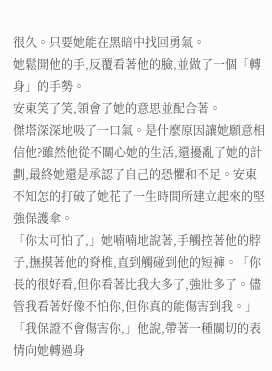很久。只要她能在黑暗中找回勇氣。
她鬆開他的手,反覆看著他的臉,並做了一個「轉身」的手勢。
安東笑了笑,領會了她的意思並配合著。
傑塔深深地吸了一口氣。是什麼原因讓她願意相信他?雖然他從不關心她的生活,還擾亂了她的計劃,最終她還是承認了自己的恐懼和不足。安東不知怎的打破了她花了一生時間所建立起來的堅強保護傘。
「你太可怕了,」她喃喃地說著,手觸控著他的脖子,撫摸著他的脊椎,直到觸碰到他的短褲。「你長的很好看,但你看著比我大多了,強壯多了。儘管我看著好像不怕你,但你真的能傷害到我。」
「我保證不會傷害你,」他說,帶著一種關切的表情向她轉過身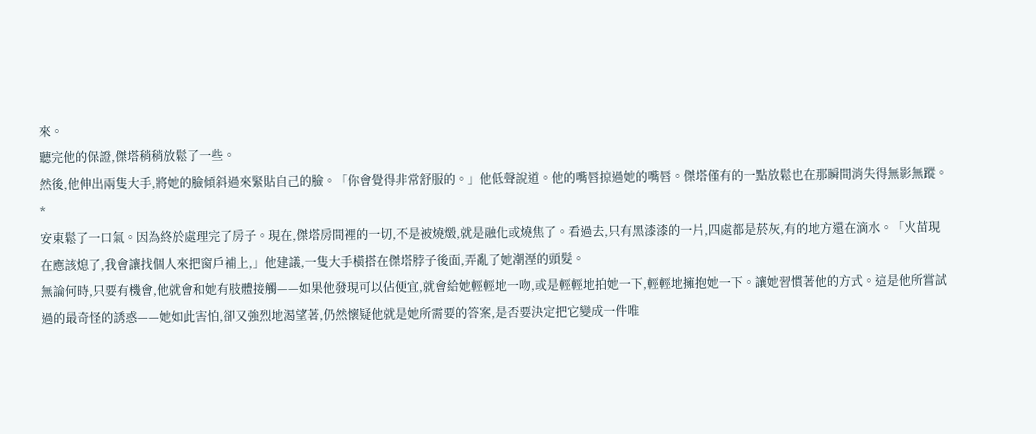來。
聽完他的保證,傑塔稍稍放鬆了一些。
然後,他伸出兩隻大手,將她的臉傾斜過來緊貼自己的臉。「你會覺得非常舒服的。」他低聲說道。他的嘴唇掠過她的嘴唇。傑塔僅有的一點放鬆也在那瞬間消失得無影無蹤。
*
安東鬆了一口氣。因為終於處理完了房子。現在,傑塔房間裡的一切,不是被燒燬,就是融化或燒焦了。看過去,只有黑漆漆的一片,四處都是菸灰,有的地方還在滴水。「火苗現在應該熄了,我會讓找個人來把窗戶補上,」他建議,一隻大手橫搭在傑塔脖子後面,弄亂了她潮溼的頭髮。
無論何時,只要有機會,他就會和她有肢體接觸——如果他發現可以佔便宜,就會給她輕輕地一吻,或是輕輕地拍她一下,輕輕地擁抱她一下。讓她習慣著他的方式。這是他所嘗試過的最奇怪的誘惑——她如此害怕,卻又強烈地渴望著,仍然懷疑他就是她所需要的答案,是否要決定把它變成一件唯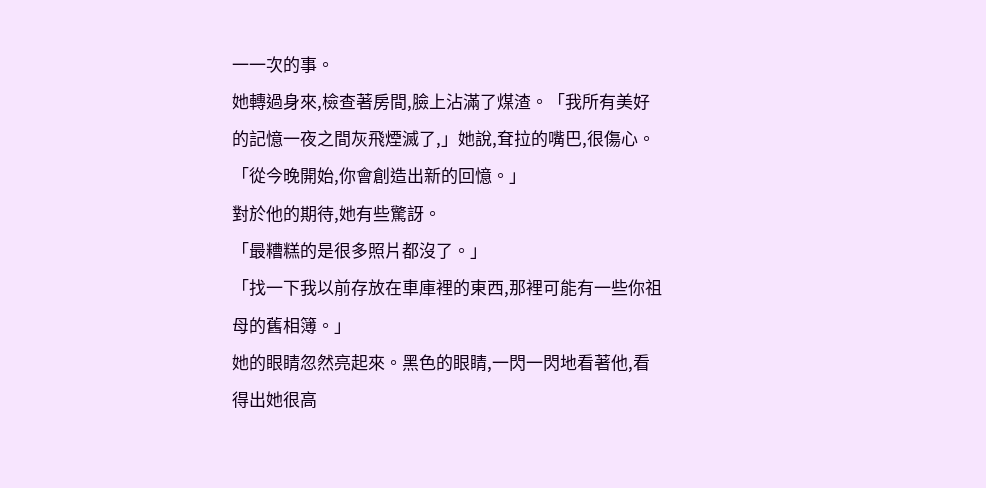一一次的事。
她轉過身來,檢查著房間,臉上沾滿了煤渣。「我所有美好的記憶一夜之間灰飛煙滅了,」她說,耷拉的嘴巴,很傷心。
「從今晚開始,你會創造出新的回憶。」
對於他的期待,她有些驚訝。
「最糟糕的是很多照片都沒了。」
「找一下我以前存放在車庫裡的東西,那裡可能有一些你祖母的舊相簿。」
她的眼睛忽然亮起來。黑色的眼睛,一閃一閃地看著他,看得出她很高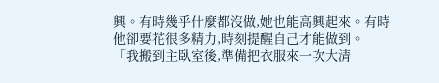興。有時幾乎什麼都沒做,她也能高興起來。有時他卻要花很多精力,時刻提醒自己才能做到。
「我搬到主臥室後,準備把衣服來一次大清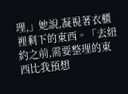理,」她說,凝視著衣櫃裡剩下的東西。「去紐約之前,需要整理的東西比我預想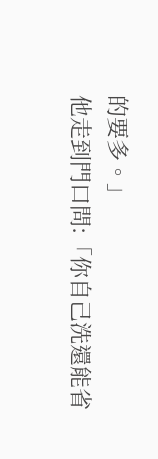的要多。」
他走到門口問:「你自己洗還能省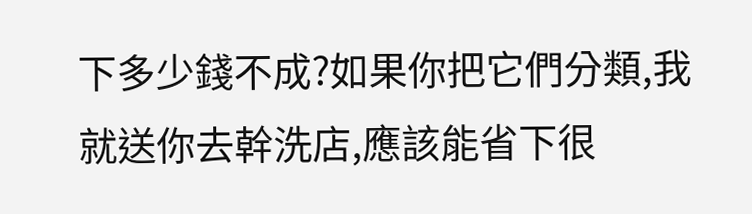下多少錢不成?如果你把它們分類,我就送你去幹洗店,應該能省下很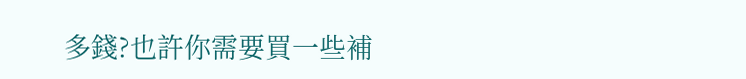多錢?也許你需要買一些補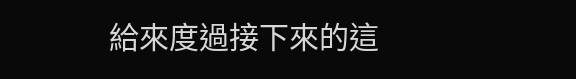給來度過接下來的這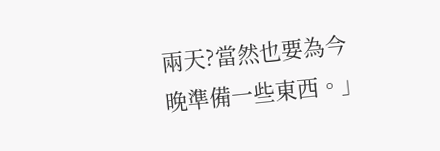兩天?當然也要為今晚準備一些東西。」